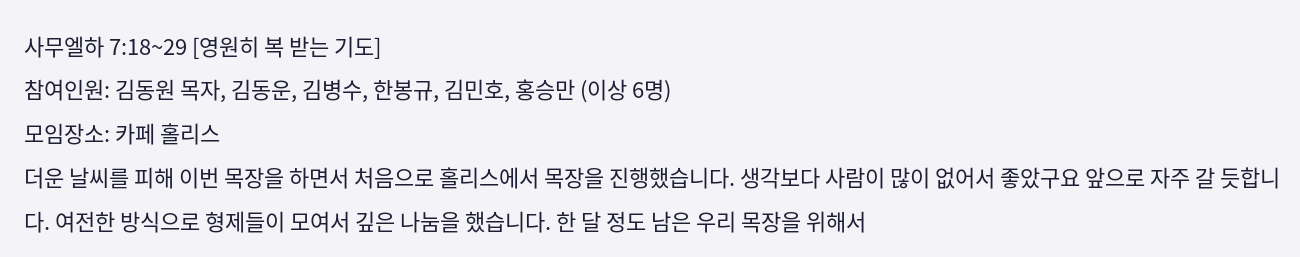사무엘하 7:18~29 [영원히 복 받는 기도]
참여인원: 김동원 목자, 김동운, 김병수, 한봉규, 김민호, 홍승만 (이상 6명)
모임장소: 카페 홀리스
더운 날씨를 피해 이번 목장을 하면서 처음으로 홀리스에서 목장을 진행했습니다. 생각보다 사람이 많이 없어서 좋았구요 앞으로 자주 갈 듯합니다. 여전한 방식으로 형제들이 모여서 깊은 나눔을 했습니다. 한 달 정도 남은 우리 목장을 위해서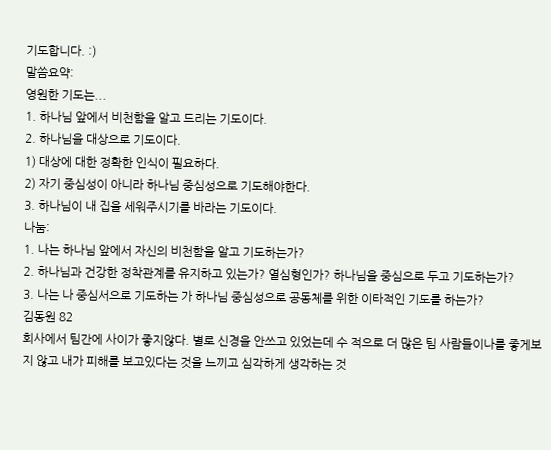기도합니다. :)
말씀요약:
영원한 기도는...
1. 하나님 앞에서 비천함을 알고 드리는 기도이다.
2. 하나님을 대상으로 기도이다.
1) 대상에 대한 정확한 인식이 필요하다.
2) 자기 중심성이 아니라 하나님 중심성으로 기도해야한다.
3. 하나님이 내 집을 세워주시기를 바라는 기도이다.
나눔:
1. 나는 하나님 앞에서 자신의 비천함을 알고 기도하는가?
2. 하나님과 건강한 정착관계를 유지하고 있는가? 열심형인가? 하나님을 중심으로 두고 기도하는가?
3. 나는 나 중심서으로 기도하는 가 하나님 중심성으로 공동체를 위한 이타적인 기도를 하는가?
김동원 82
회사에서 팀간에 사이가 좋지않다. 별로 신경을 안쓰고 있었는데 수 적으로 더 많은 팀 사람들이나를 좋게보지 않고 내가 피해를 보고있다는 것을 느끼고 심각하게 생각하는 것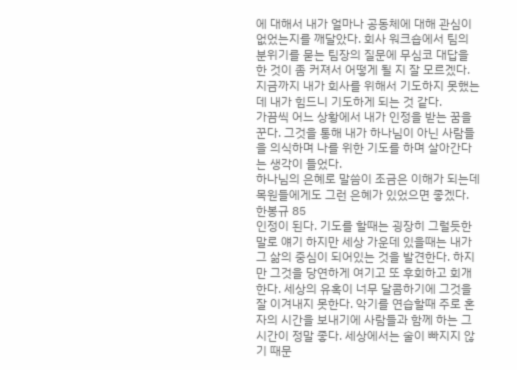에 대해서 내가 얼마나 공동체에 대해 관심이 없었는지를 깨달았다. 회사 워크숍에서 팀의 분위기를 묻는 팀장의 질문에 무심코 대답을 한 것이 좀 커져서 어떻게 될 지 잘 모르겠다. 지금까지 내가 회사를 위해서 기도하지 못했는데 내가 힘드니 기도하게 되는 것 같다.
가끔씩 어느 상황에서 내가 인정을 받는 꿈을 꾼다. 그것을 통해 내가 하나님이 아닌 사람들을 의식하며 나를 위한 기도를 하며 살아간다는 생각이 들었다.
하나님의 은혜로 말씀이 조금은 이해가 되는데 목원들에게도 그런 은혜가 있었으면 좋겠다.
한봉규 85
인정이 된다. 기도를 할때는 굉장히 그럴듯한 말로 얘기 하지만 세상 가운데 있을때는 내가 그 삶의 중심이 되어있는 것을 발견한다. 하지만 그것을 당연하게 여기고 또 후회하고 회개한다. 세상의 유혹이 너무 달콤하기에 그것을 잘 이겨내지 못한다. 악기를 연습할때 주로 혼자의 시간을 보내기에 사람들과 함께 하는 그 시간이 정말 좋다. 세상에서는 술이 빠지지 않기 때문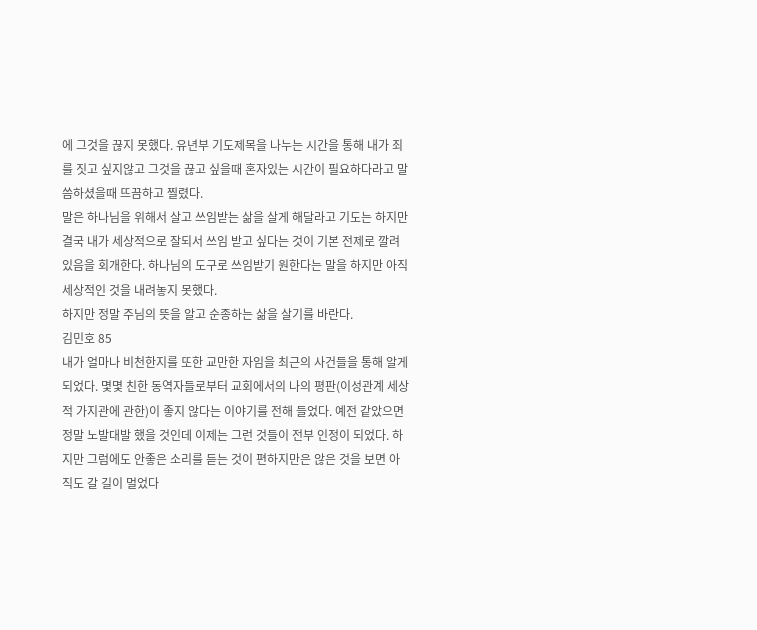에 그것을 끊지 못했다. 유년부 기도제목을 나누는 시간을 통해 내가 죄를 짓고 싶지않고 그것을 끊고 싶을때 혼자있는 시간이 필요하다라고 말씀하셨을때 뜨끔하고 찔렸다.
말은 하나님을 위해서 살고 쓰임받는 삶을 살게 해달라고 기도는 하지만 결국 내가 세상적으로 잘되서 쓰임 받고 싶다는 것이 기본 전제로 깔려 있음을 회개한다. 하나님의 도구로 쓰임받기 원한다는 말을 하지만 아직 세상적인 것을 내려놓지 못했다.
하지만 정말 주님의 뜻을 알고 순종하는 삶을 살기를 바란다.
김민호 85
내가 얼마나 비천한지를 또한 교만한 자임을 최근의 사건들을 통해 알게 되었다. 몇몇 친한 동역자들로부터 교회에서의 나의 평판(이성관계 세상적 가지관에 관한)이 좋지 않다는 이야기를 전해 들었다. 예전 같았으면 정말 노발대발 했을 것인데 이제는 그런 것들이 전부 인정이 되었다. 하지만 그럼에도 안좋은 소리를 듣는 것이 편하지만은 않은 것을 보면 아직도 갈 길이 멀었다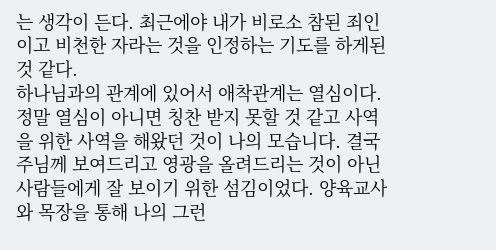는 생각이 든다. 최근에야 내가 비로소 참된 죄인이고 비천한 자라는 것을 인정하는 기도를 하게된 것 같다.
하나님과의 관계에 있어서 애착관계는 열심이다. 정말 열심이 아니면 칭찬 받지 못할 것 같고 사역을 위한 사역을 해왔던 것이 나의 모습니다. 결국 주님께 보여드리고 영광을 올려드리는 것이 아닌 사람들에게 잘 보이기 위한 섬김이었다. 양육교사와 목장을 통해 나의 그런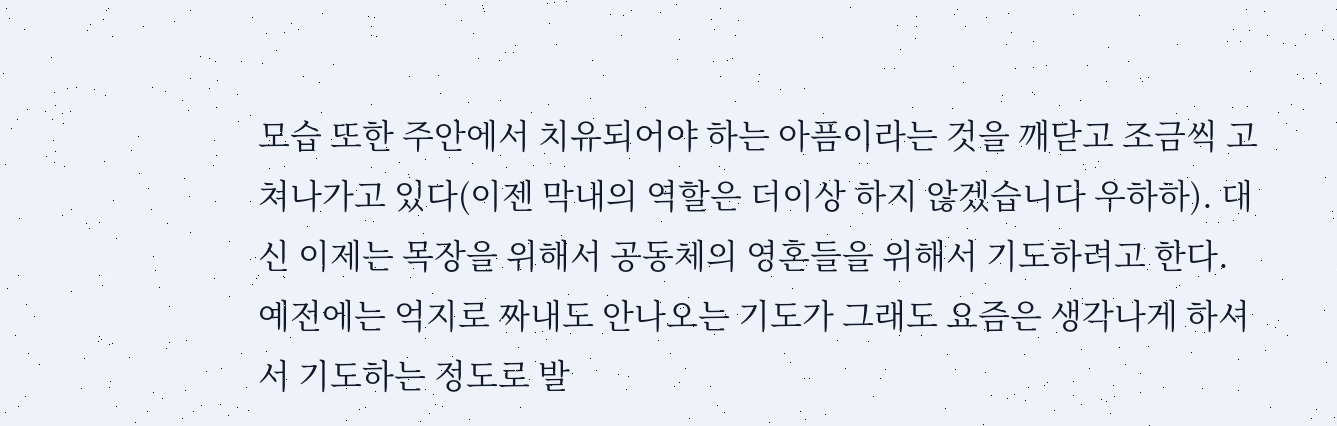모습 또한 주안에서 치유되어야 하는 아픔이라는 것을 깨닫고 조금씩 고쳐나가고 있다(이젠 막내의 역할은 더이상 하지 않겠습니다 우하하). 대신 이제는 목장을 위해서 공동체의 영혼들을 위해서 기도하려고 한다. 예전에는 억지로 짜내도 안나오는 기도가 그래도 요즘은 생각나게 하셔서 기도하는 정도로 발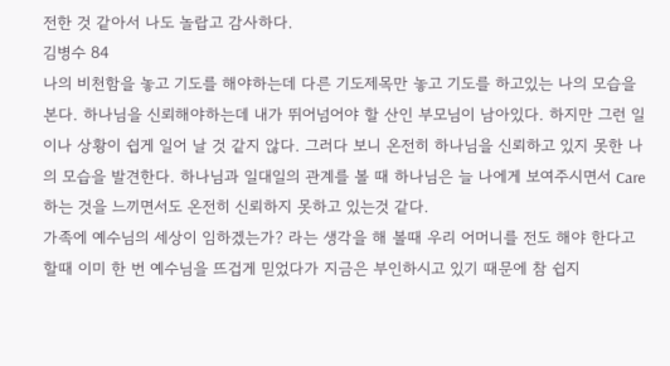전한 것 같아서 나도 놀랍고 감사하다.
김병수 84
나의 비천함을 놓고 기도를 해야하는데 다른 기도제목만 놓고 기도를 하고있는 나의 모습을 본다. 하나님을 신뢰해야하는데 내가 뛰어넘어야 할 산인 부모님이 남아있다. 하지만 그런 일이나 상황이 쉽게 일어 날 것 같지 않다. 그러다 보니 온전히 하나님을 신뢰하고 있지 못한 나의 모습을 발견한다. 하나님과 일대일의 관계를 볼 때 하나님은 늘 나에게 보여주시면서 Care 하는 것을 느끼면서도 온전히 신뢰하지 못하고 있는것 같다.
가족에 예수님의 세상이 임하겠는가? 라는 생각을 해 볼때 우리 어머니를 전도 해야 한다고 할때 이미 한 번 예수님을 뜨겁게 믿었다가 지금은 부인하시고 있기 때문에 참 쉽지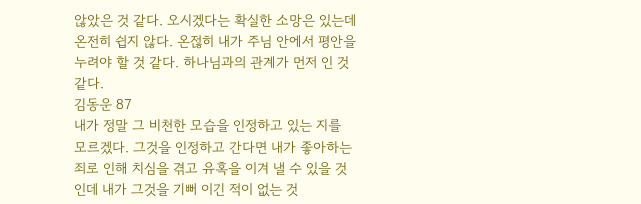않았은 것 같다. 오시겠다는 확실한 소망은 있는데 온전히 쉽지 않다. 온젆히 내가 주님 안에서 평안을 누려야 할 것 같다. 하나님과의 관계가 먼저 인 것 같다.
김동운 87
내가 정말 그 비천한 모습을 인정하고 있는 지를 모르겠다. 그것을 인정하고 간다면 내가 좋아하는 죄로 인해 치심을 겪고 유혹을 이겨 낼 수 있을 것인데 내가 그것을 기뻐 이긴 적이 없는 것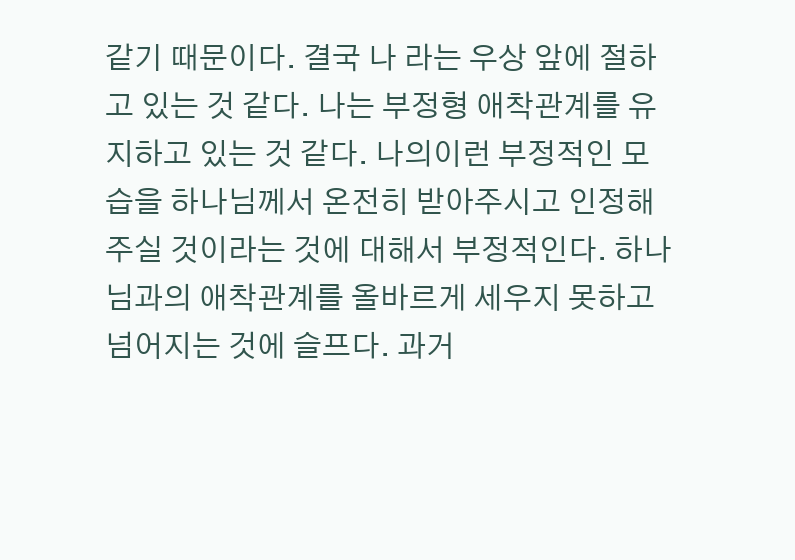같기 때문이다. 결국 나 라는 우상 앞에 절하고 있는 것 같다. 나는 부정형 애착관계를 유지하고 있는 것 같다. 나의이런 부정적인 모습을 하나님께서 온전히 받아주시고 인정해 주실 것이라는 것에 대해서 부정적인다. 하나님과의 애착관계를 올바르게 세우지 못하고 넘어지는 것에 슬프다. 과거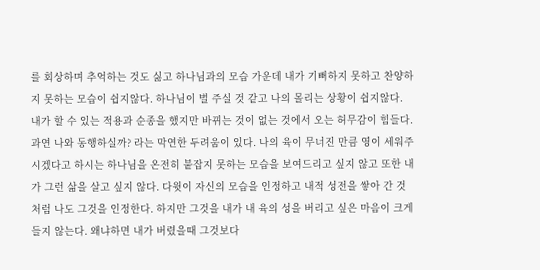를 회상하며 추억하는 것도 싫고 하나님과의 모습 가운데 내가 기뻐하지 못하고 찬양하지 못하는 모습이 쉽지않다. 하나님이 벌 주실 것 같고 나의 몰리는 상황이 쉽지않다. 내가 할 수 있는 적용과 순종을 했지만 바뀌는 것이 없는 것에서 오는 허무감이 힘들다. 과연 나와 동행하실까? 라는 막연한 두려움이 있다. 나의 육이 무너진 만큼 영이 세워주시겠다고 하시는 하나님을 온전히 붙잡지 못하는 모습을 보여드리고 싶지 않고 또한 내가 그런 삶을 살고 싶지 않다. 다윗이 자신의 모습을 인정하고 내적 성전을 쌓아 간 것 처럼 나도 그것을 인정한다. 하지만 그것을 내가 내 육의 성을 버리고 싶은 마음이 크게 들지 않는다. 왜냐하면 내가 버렸을때 그것보다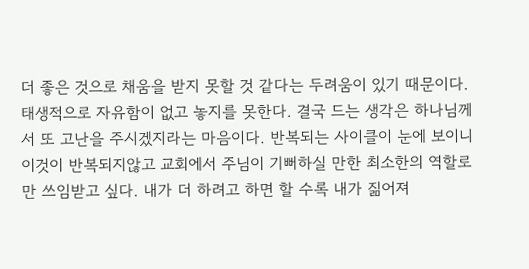더 좋은 것으로 채움을 받지 못할 것 같다는 두려움이 있기 때문이다. 태생적으로 자유함이 없고 놓지를 못한다. 결국 드는 생각은 하나님께서 또 고난을 주시겠지라는 마음이다. 반복되는 사이클이 눈에 보이니 이것이 반복되지않고 교회에서 주님이 기뻐하실 만한 최소한의 역할로만 쓰임받고 싶다. 내가 더 하려고 하면 할 수록 내가 짊어져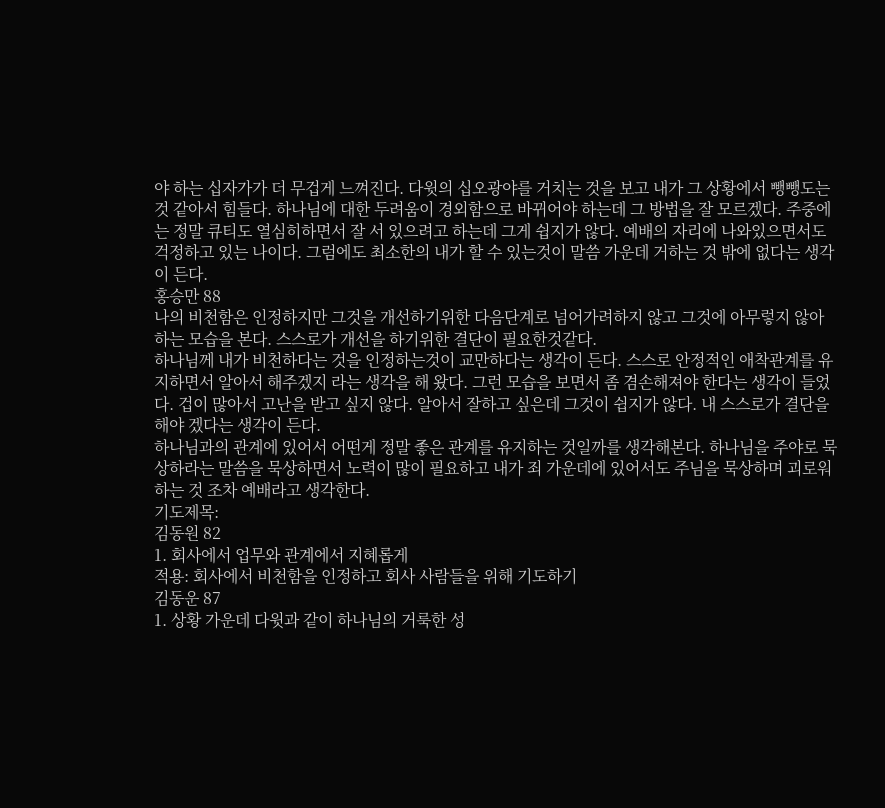야 하는 십자가가 더 무겁게 느껴진다. 다윗의 십오광야를 거치는 것을 보고 내가 그 상황에서 뺑뺑도는 것 같아서 힘들다. 하나님에 대한 두려움이 경외함으로 바뀌어야 하는데 그 방법을 잘 모르겠다. 주중에는 정말 큐티도 열심히하면서 잘 서 있으려고 하는데 그게 쉽지가 않다. 예배의 자리에 나와있으면서도 걱정하고 있는 나이다. 그럼에도 최소한의 내가 할 수 있는것이 말씀 가운데 거하는 것 밖에 없다는 생각이 든다.
홍승만 88
나의 비천함은 인정하지만 그것을 개선하기위한 다음단계로 넘어가려하지 않고 그것에 아무렇지 않아하는 모습을 본다. 스스로가 개선을 하기위한 결단이 필요한것같다.
하나님께 내가 비천하다는 것을 인정하는것이 교만하다는 생각이 든다. 스스로 안정적인 애착관계를 유지하면서 알아서 해주겠지 라는 생각을 해 왔다. 그런 모습을 보면서 좀 겸손해져야 한다는 생각이 들었다. 겁이 많아서 고난을 받고 싶지 않다. 알아서 잘하고 싶은데 그것이 쉽지가 않다. 내 스스로가 결단을 해야 겠다는 생각이 든다.
하나님과의 관계에 있어서 어떤게 정말 좋은 관계를 유지하는 것일까를 생각해본다. 하나님을 주야로 묵상하라는 말씀을 묵상하면서 노력이 많이 필요하고 내가 죄 가운데에 있어서도 주님을 묵상하며 괴로워 하는 것 조차 예배라고 생각한다.
기도제목:
김동원 82
1. 회사에서 업무와 관계에서 지혜롭게
적용: 회사에서 비천함을 인정하고 회사 사람들을 위해 기도하기
김동운 87
1. 상황 가운데 다윗과 같이 하나님의 거룩한 성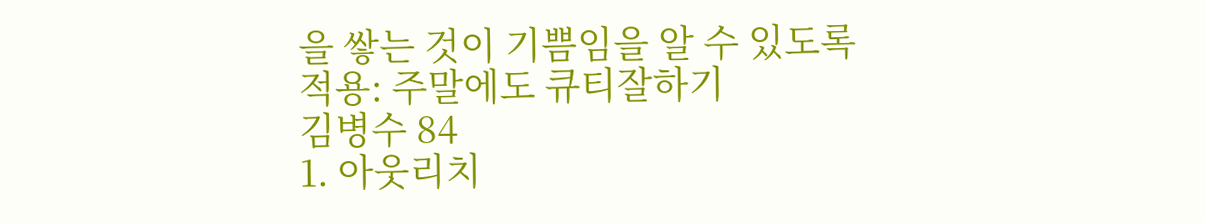을 쌓는 것이 기쁨임을 알 수 있도록
적용: 주말에도 큐티잘하기
김병수 84
1. 아웃리치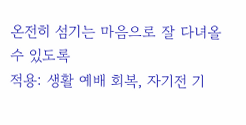온전히 섬기는 마음으로 잘 다녀올 수 있도록
적용: 생활 예배 회복, 자기전 기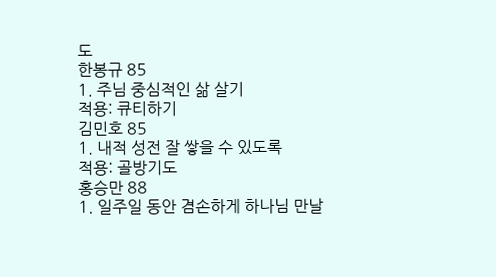도
한봉규 85
1. 주님 중심적인 삶 살기
적용: 큐티하기
김민호 85
1. 내적 성전 잘 쌓을 수 있도록
적용: 골방기도
홍승만 88
1. 일주일 동안 겸손하게 하나님 만날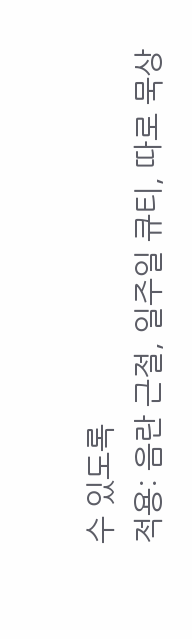수 있도록
적용: 음란 근절, 일주일 큐티, 따로 묵상